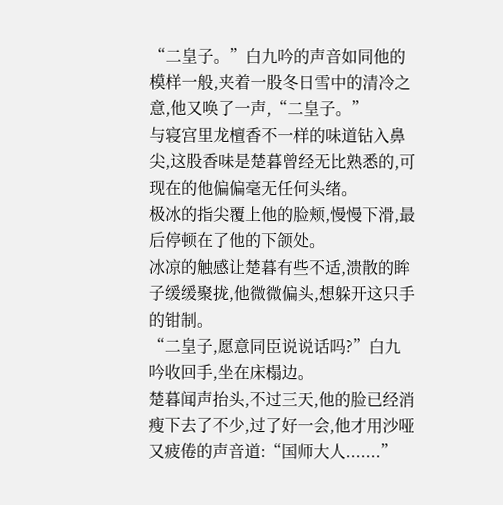“二皇子。”白九吟的声音如同他的模样一般,夹着一股冬日雪中的清冷之意,他又唤了一声,“二皇子。”
与寝宫里龙檀香不一样的味道钻入鼻尖,这股香味是楚暮曾经无比熟悉的,可现在的他偏偏毫无任何头绪。
极冰的指尖覆上他的脸颊,慢慢下滑,最后停顿在了他的下颌处。
冰凉的触感让楚暮有些不适,溃散的眸子缓缓聚拢,他微微偏头,想躲开这只手的钳制。
“二皇子,愿意同臣说说话吗?”白九吟收回手,坐在床榻边。
楚暮闻声抬头,不过三天,他的脸已经消瘦下去了不少,过了好一会,他才用沙哑又疲倦的声音道:“国师大人.......”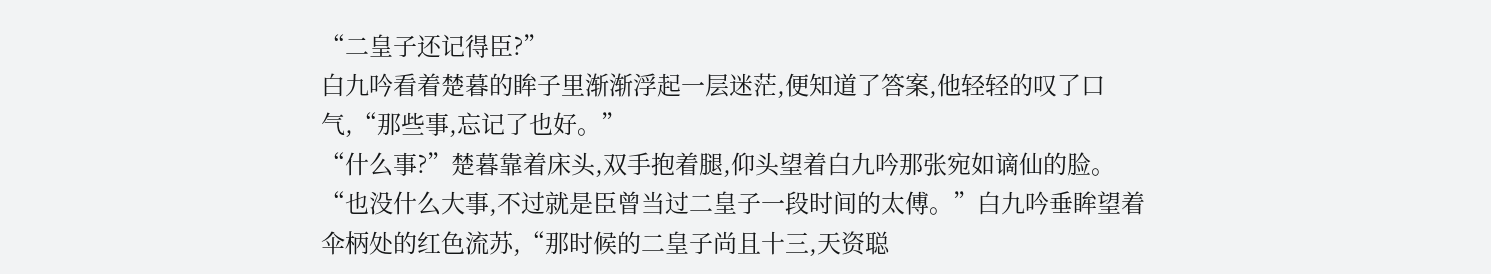“二皇子还记得臣?”
白九吟看着楚暮的眸子里渐渐浮起一层迷茫,便知道了答案,他轻轻的叹了口气,“那些事,忘记了也好。”
“什么事?”楚暮靠着床头,双手抱着腿,仰头望着白九吟那张宛如谪仙的脸。
“也没什么大事,不过就是臣曾当过二皇子一段时间的太傅。”白九吟垂眸望着伞柄处的红色流苏,“那时候的二皇子尚且十三,天资聪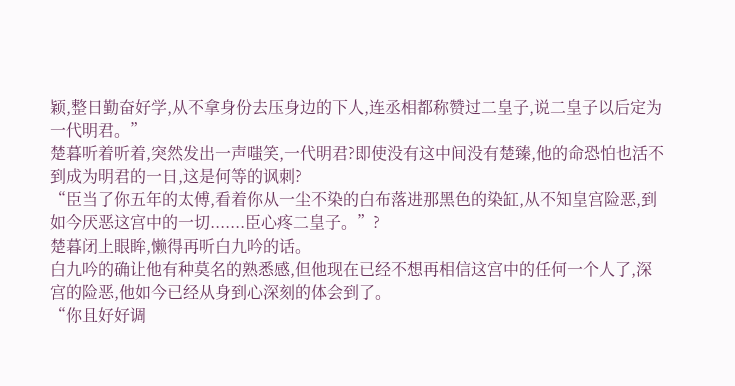颖,整日勤奋好学,从不拿身份去压身边的下人,连丞相都称赞过二皇子,说二皇子以后定为一代明君。”
楚暮听着听着,突然发出一声嗤笑,一代明君?即使没有这中间没有楚臻,他的命恐怕也活不到成为明君的一日,这是何等的讽刺?
“臣当了你五年的太傅,看着你从一尘不染的白布落进那黑色的染缸,从不知皇宫险恶,到如今厌恶这宫中的一切.......臣心疼二皇子。”?
楚暮闭上眼眸,懒得再听白九吟的话。
白九吟的确让他有种莫名的熟悉感,但他现在已经不想再相信这宫中的任何一个人了,深宫的险恶,他如今已经从身到心深刻的体会到了。
“你且好好调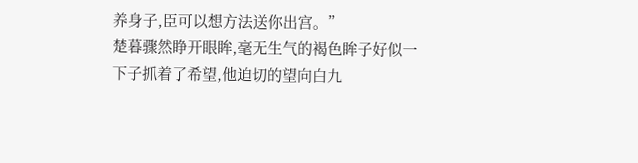养身子,臣可以想方法送你出宫。”
楚暮骤然睁开眼眸,毫无生气的褐色眸子好似一下子抓着了希望,他迫切的望向白九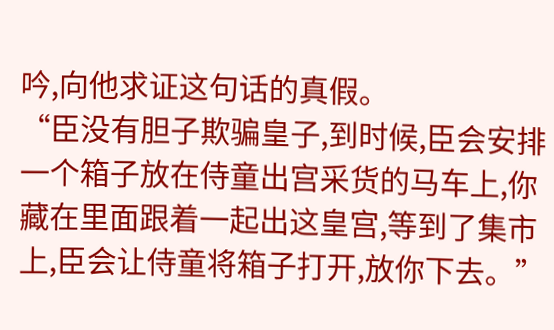吟,向他求证这句话的真假。
“臣没有胆子欺骗皇子,到时候,臣会安排一个箱子放在侍童出宫采货的马车上,你藏在里面跟着一起出这皇宫,等到了集市上,臣会让侍童将箱子打开,放你下去。”